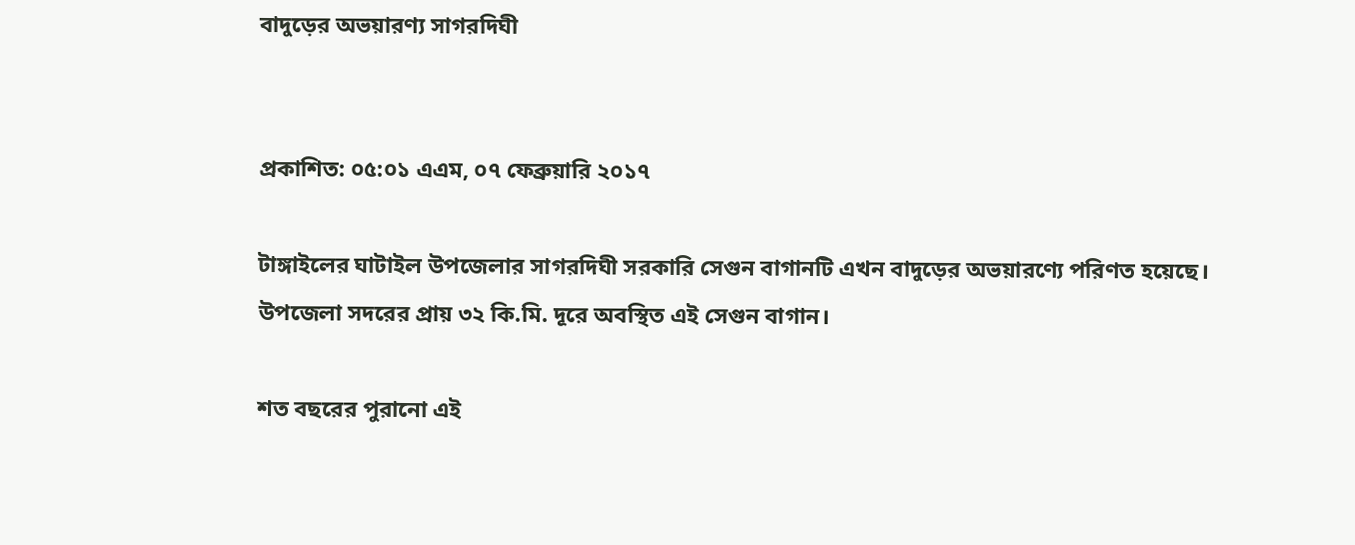বাদুড়ের অভয়ারণ্য সাগরদিঘী


প্রকাশিত: ০৫:০১ এএম, ০৭ ফেব্রুয়ারি ২০১৭

টাঙ্গাইলের ঘাটাইল উপজেলার সাগরদিঘী সরকারি সেগুন বাগানটি এখন বাদুড়ের অভয়ারণ্যে পরিণত হয়েছে। উপজেলা সদরের প্রায় ৩২ কি.মি. দূরে অবস্থিত এই সেগুন বাগান।

শত বছরের পুরানো এই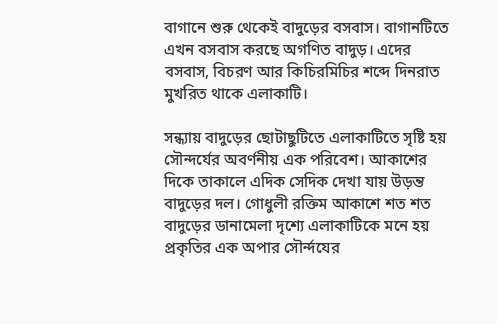বাগানে শুরু থেকেই বাদুড়ের বসবাস। বাগানটিতে এখন বসবাস করছে অগণিত বাদুড়। এদের বসবাস, বিচরণ আর কিচিরমিচির শব্দে দিনরাত মুখরিত থাকে এলাকাটি।

সন্ধ্যায় বাদুড়ের ছোটাছুটিতে এলাকাটিতে সৃষ্টি হয় সৌন্দর্যের অবর্ণনীয় এক পরিবেশ। আকাশের দিকে তাকালে এদিক সেদিক দেখা যায় উড়ন্ত বাদুড়ের দল। গোধুলী রক্তিম আকাশে শত শত বাদুড়ের ডানামেলা দৃশ্যে এলাকাটিকে মনে হয় প্রকৃতির এক অপার সৌর্ন্দযের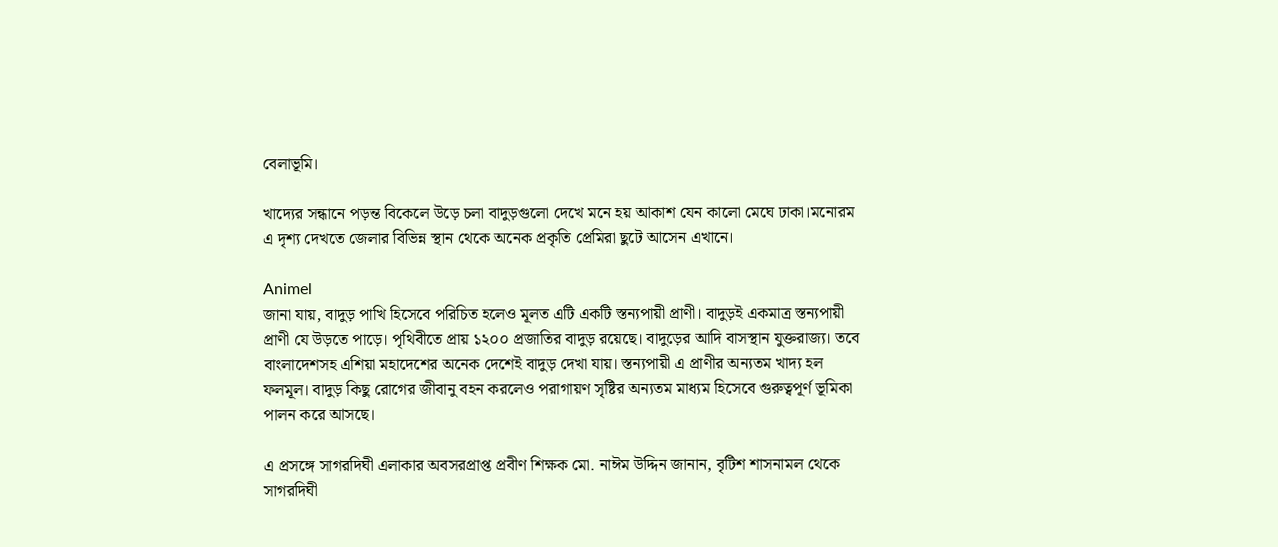বেলাভূমি।

খাদ্যের সন্ধানে পড়ন্ত বিকেলে উড়ে চলা বাদুড়গুলো দেখে মনে হয় আকাশ যেন কালো মেঘে ঢাকা।মনোরম এ দৃশ্য দেখতে জেলার বিভিন্ন স্থান থেকে অনেক প্রকৃতি প্রেমিরা ছুটে আসেন এখানে।

Animel
জানা যায়, বাদুড় পাখি হিসেবে পরিচিত হলেও মূলত এটি একটি স্তন্যপায়ী প্রাণী। বাদুড়ই একমাত্র স্তন্যপায়ী প্রাণী যে উড়তে পাড়ে। পৃথিবীতে প্রায় ১২০০ প্রজাতির বাদুড় রয়েছে। বাদুড়ের আদি বাসস্থান যুক্তরাজ্য। তবে বাংলাদেশসহ এশিয়া মহাদেশের অনেক দেশেই বাদুড় দেখা যায়। স্তন্যপায়ী এ প্রাণীর অন্যতম খাদ্য হল ফলমূল। বাদুড় কিছু রোগের জীবানু বহন করলেও পরাগায়ণ সৃষ্টির অন্যতম মাধ্যম হিসেবে গুরুত্বপূর্ণ ভূমিকা পালন করে আসছে।

এ প্রসঙ্গে সাগরদিঘী এলাকার অবসরপ্রাপ্ত প্রবীণ শিক্ষক মো. নাঈম উদ্দিন জানান, বৃটিশ শাসনামল থেকে সাগরদিঘী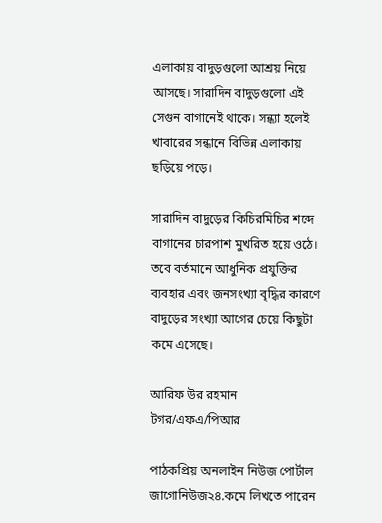এলাকায় বাদুড়গুলো আশ্রয় নিয়ে আসছে। সারাদিন বাদুড়গুলো এই সেগুন বাগানেই থাকে। সন্ধ্যা হলেই খাবারের সন্ধানে বিভিন্ন এলাকায় ছড়িয়ে পড়ে।

সারাদিন বাদুড়ের কিচিরমিচির শব্দে বাগানের চারপাশ মুখরিত হয়ে ওঠে। তবে বর্তমানে আধুনিক প্রযুক্তির ব্যবহার এবং জনসংখ্যা বৃদ্ধির কারণে বাদুড়ের সংখ্যা আগের চেয়ে কিছুটা কমে এসেছে।

আরিফ উর রহমান টগর/এফএ/পিআর

পাঠকপ্রিয় অনলাইন নিউজ পোর্টাল জাগোনিউজ২৪.কমে লিখতে পারেন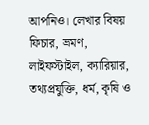আপনিও। লেখার বিষয় ফিচার, ভ্রমণ, লাইফস্টাইল, ক্যারিয়ার, তথ্যপ্রযুক্তি, ধর্ম, কৃষি ও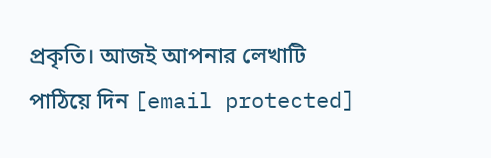প্রকৃতি। আজই আপনার লেখাটি পাঠিয়ে দিন [email protected]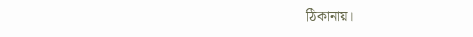ঠিকানায়।